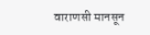वाराणसी मानसून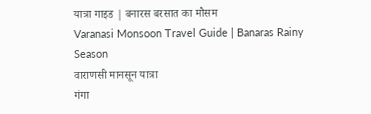यात्रा गाइड | बनारस बरसात का मौसम
Varanasi Monsoon Travel Guide | Banaras Rainy Season
वाराणसी मानसून यात्रा
गंगा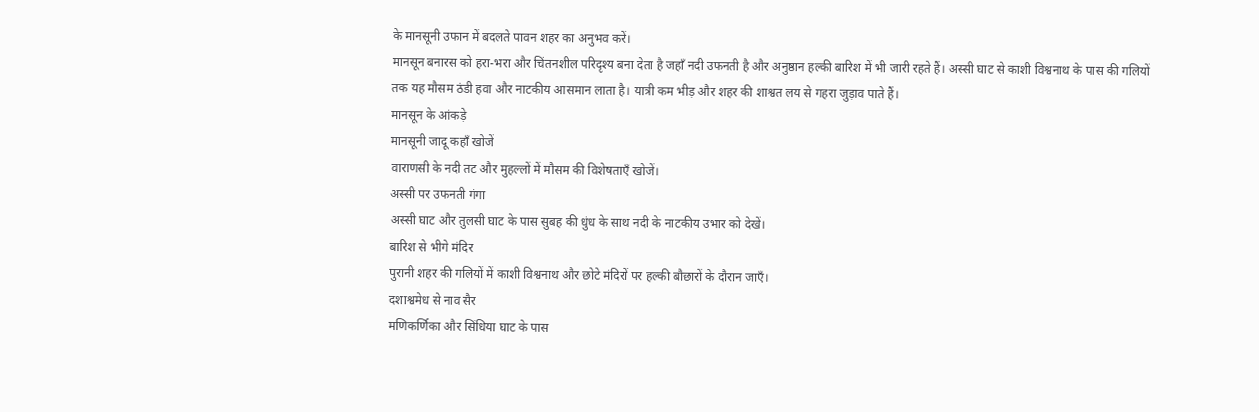के मानसूनी उफान में बदलते पावन शहर का अनुभव करें।
मानसून बनारस को हरा-भरा और चिंतनशील परिदृश्य बना देता है जहाँ नदी उफनती है और अनुष्ठान हल्की बारिश में भी जारी रहते हैं। अस्सी घाट से काशी विश्वनाथ के पास की गलियों तक यह मौसम ठंडी हवा और नाटकीय आसमान लाता है। यात्री कम भीड़ और शहर की शाश्वत लय से गहरा जुड़ाव पाते हैं।
मानसून के आंकड़े
मानसूनी जादू कहाँ खोजें
वाराणसी के नदी तट और मुहल्लों में मौसम की विशेषताएँ खोजें।
अस्सी पर उफनती गंगा
अस्सी घाट और तुलसी घाट के पास सुबह की धुंध के साथ नदी के नाटकीय उभार को देखें।
बारिश से भीगे मंदिर
पुरानी शहर की गलियों में काशी विश्वनाथ और छोटे मंदिरों पर हल्की बौछारों के दौरान जाएँ।
दशाश्वमेध से नाव सैर
मणिकर्णिका और सिंधिया घाट के पास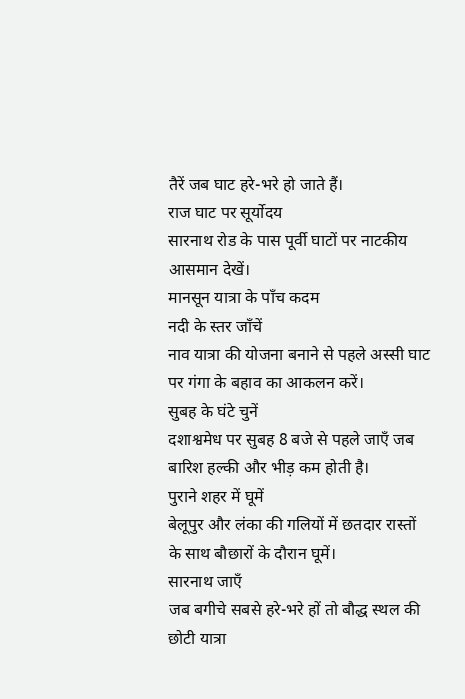तैरें जब घाट हरे-भरे हो जाते हैं।
राज घाट पर सूर्योदय
सारनाथ रोड के पास पूर्वी घाटों पर नाटकीय आसमान देखें।
मानसून यात्रा के पाँच कदम
नदी के स्तर जाँचें
नाव यात्रा की योजना बनाने से पहले अस्सी घाट पर गंगा के बहाव का आकलन करें।
सुबह के घंटे चुनें
दशाश्वमेध पर सुबह 8 बजे से पहले जाएँ जब बारिश हल्की और भीड़ कम होती है।
पुराने शहर में घूमें
बेलूपुर और लंका की गलियों में छतदार रास्तों के साथ बौछारों के दौरान घूमें।
सारनाथ जाएँ
जब बगीचे सबसे हरे-भरे हों तो बौद्ध स्थल की छोटी यात्रा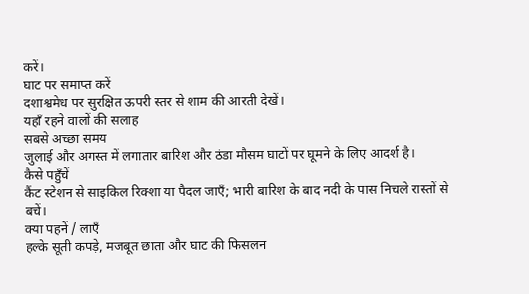करें।
घाट पर समाप्त करें
दशाश्वमेध पर सुरक्षित ऊपरी स्तर से शाम की आरती देखें।
यहाँ रहने वालों की सलाह
सबसे अच्छा समय
जुलाई और अगस्त में लगातार बारिश और ठंडा मौसम घाटों पर घूमने के लिए आदर्श है।
कैसे पहुँचें
कैंट स्टेशन से साइकिल रिक्शा या पैदल जाएँ; भारी बारिश के बाद नदी के पास निचले रास्तों से बचें।
क्या पहनें / लाएँ
हल्के सूती कपड़े, मजबूत छाता और घाट की फिसलन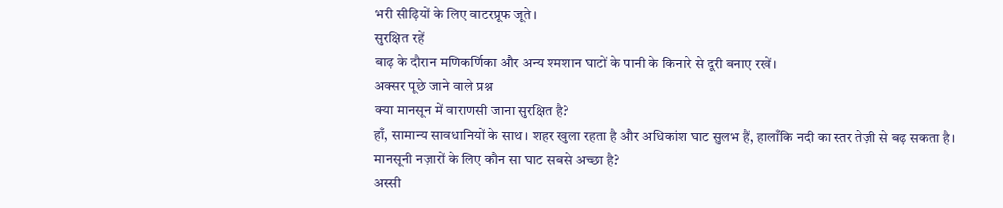भरी सीढ़ियों के लिए वाटरप्रूफ जूते।
सुरक्षित रहें
बाढ़ के दौरान मणिकर्णिका और अन्य श्मशान घाटों के पानी के किनारे से दूरी बनाए रखें।
अक्सर पूछे जाने वाले प्रश्न
क्या मानसून में वाराणसी जाना सुरक्षित है?
हाँ, सामान्य सावधानियों के साथ। शहर खुला रहता है और अधिकांश घाट सुलभ हैं, हालाँकि नदी का स्तर तेज़ी से बढ़ सकता है।
मानसूनी नज़ारों के लिए कौन सा घाट सबसे अच्छा है?
अस्सी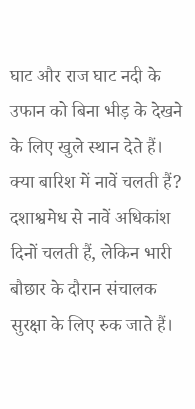घाट और राज घाट नदी के उफान को बिना भीड़ के देखने के लिए खुले स्थान देते हैं।
क्या बारिश में नावें चलती हैं?
दशाश्वमेध से नावें अधिकांश दिनों चलती हैं, लेकिन भारी बौछार के दौरान संचालक सुरक्षा के लिए रुक जाते हैं।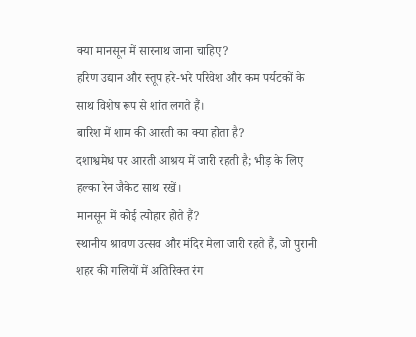क्या मानसून में सारनाथ जाना चाहिए?
हरिण उद्यान और स्तूप हरे-भरे परिवेश और कम पर्यटकों के साथ विशेष रूप से शांत लगते हैं।
बारिश में शाम की आरती का क्या होता है?
दशाश्वमेध पर आरती आश्रय में जारी रहती है; भीड़ के लिए हल्का रेन जैकेट साथ रखें।
मानसून में कोई त्योहार होते हैं?
स्थानीय श्रावण उत्सव और मंदिर मेला जारी रहते हैं, जो पुरानी शहर की गलियों में अतिरिक्त रंग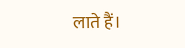लाते हैं।